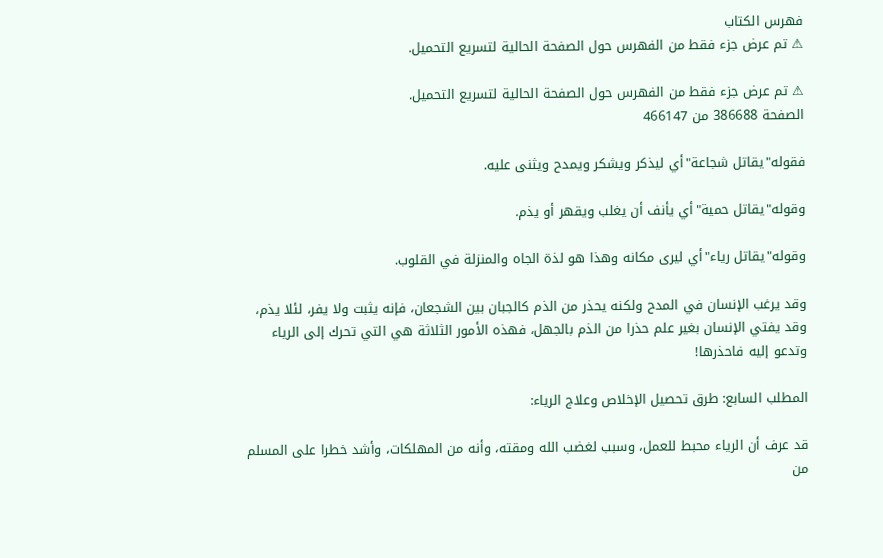فهرس الكتاب
⚠ تم عرض جزء فقط من الفهرس حول الصفحة الحالية لتسريع التحميل.

⚠ تم عرض جزء فقط من الفهرس حول الصفحة الحالية لتسريع التحميل.
الصفحة 386688 من 466147

فقوله"يقاتل شجاعة"أي ليذكر ويشكر ويمدح ويثنى عليه.

وقوله"يقاتل حمية"أي يأنف أن يغلب ويقهر أو يذم.

وقوله"يقاتل رياء"أي ليرى مكانه وهذا هو لذة الجاه والمنزلة في القلوب.

وقد يرغب الإنسان في المدح ولكنه يحذر من الذم كالجبان بين الشجعان، فإنه يثبت ولا يفر، لئلا يذم، وقد يفتي الإنسان بغير علم حذرا من الذم بالجهل، فهذه الأمور الثلاثة هي التي تحرك إلى الرياء وتدعو إليه فاحذرها!

المطلب السابع: طرق تحصيل الإخلاص وعلاج الرياء:

قد عرف أن الرياء محبط للعمل، وسبب لغضب الله ومقته، وأنه من المهلكات، وأشد خطرا على المسلم من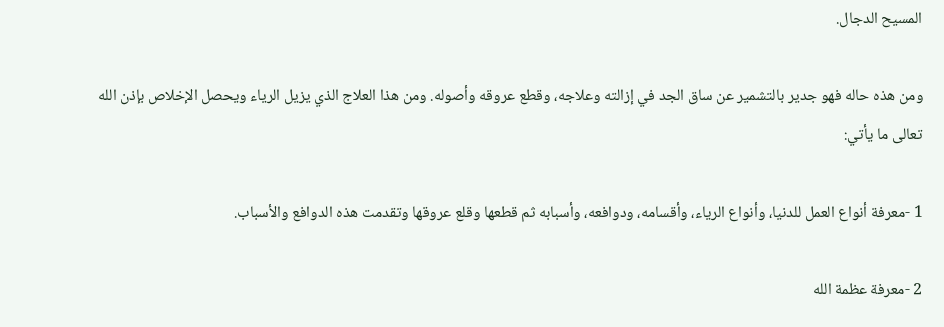المسيح الدجال.

ومن هذه حاله فهو جدير بالتشمير عن ساق الجد في إزالته وعلاجه، وقطع عروقه وأصوله. ومن هذا العلاج الذي يزيل الرياء ويحصل الإخلاص بإذن الله تعالى ما يأتي:

1 -معرفة أنواع العمل للدنيا، وأنواع الرياء، وأقسامه، ودوافعه، وأسبابه ثم قطعها وقلع عروقها وتقدمت هذه الدوافع والأسباب.

2 -معرفة عظمة الله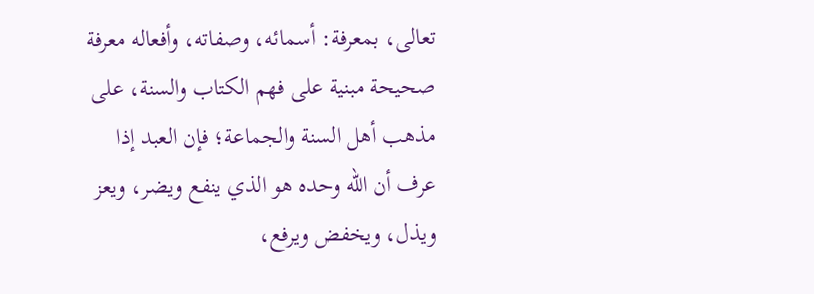تعالى، بمعرفة: أسمائه، وصفاته، وأفعاله معرفة صحيحة مبنية على فهم الكتاب والسنة، على مذهب أهل السنة والجماعة؛ فإن العبد إذا عرف أن الله وحده هو الذي ينفع ويضر، ويعز ويذل، ويخفض ويرفع،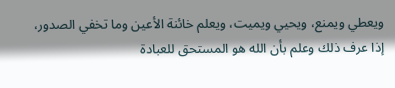ويعطي ويمنع، ويحيي ويميت، ويعلم خائنة الأعين وما تخفي الصدور، إذا عرف ذلك وعلم بأن الله هو المستحق للعبادة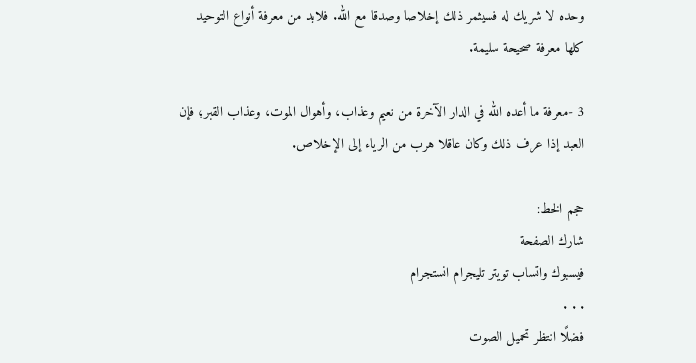وحده لا شريك له فسيثمر ذلك إخلاصا وصدقا مع الله. فلابد من معرفة أنواع التوحيد كلها معرفة صحيحة سليمة.

3 -معرفة ما أعده الله في الدار الآخرة من نعيم وعذاب، وأهوال الموت، وعذاب القبر؛ فإن العبد إذا عرف ذلك وكان عاقلا هرب من الرياء إلى الإخلاص.

حجم الخط:
شارك الصفحة
فيسبوك واتساب تويتر تليجرام انستجرام
. . .
فضلًا انتظر تحميل الصوت